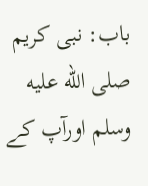باب: نبی کریم صلى الله عليه وسلم اورآپ کے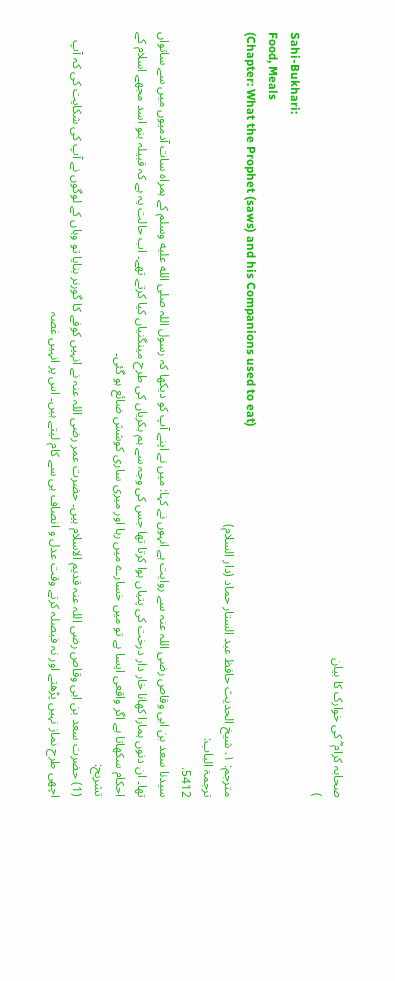صحابہ کرام ؓ کی خوارک کا بیان
)
Sahi-Bukhari:
Food, Meals
(Chapter: What the Prophet (saws) and his Companions used to eat)
مترجم: ١. شیخ الحدیث حافظ عبد الستار حماد (دار السلام)
ترجمۃ الباب:
5412.
سیدنا سعد بن ابی وقاص رضی اللہ عنہ سے روایت ہے انہوں نے کہا: میں نے اپنے آپ کو دیکھا کہ رسول اللہ صلى الله عليه وسلم کے ہمراہ سات آدمیوں میں سے ساتواں تھا۔ ان دنوں ہمارا کھانا خار دار درخت کی پتیاں ہوا کرتا تھا جس کی وجہ سے ہم بکریاں کی طرح مینگنیاں کیا کرتے تھے۔ اب حالت یہ ہے کہ قبیلہ بنو اسد مجھے اسلام کے احکام سکھاتا ہے اگر واقعی ایسا ہے تو میں خسارے میں رہا اور میری ساری کوشش ضائع ہو گئی۔
تشریح:
(1) حضرت سعد بن ابی وقاص رضی اللہ عنہ قدیم الاسلام ہیں۔ حضرت عمر رضی اللہ عنہ نے انہیں کوفے کا گورنر بنایا تو وہاں کے لوگوں نے آپ کی شکایت کی کہ آپ اچھی طرح نماز نہیں پڑھتے اور نہ فیصلہ کرتے وقت عدل و انصاف ہی سے کام لیتے ہیں۔ اس پر انہیں غصہ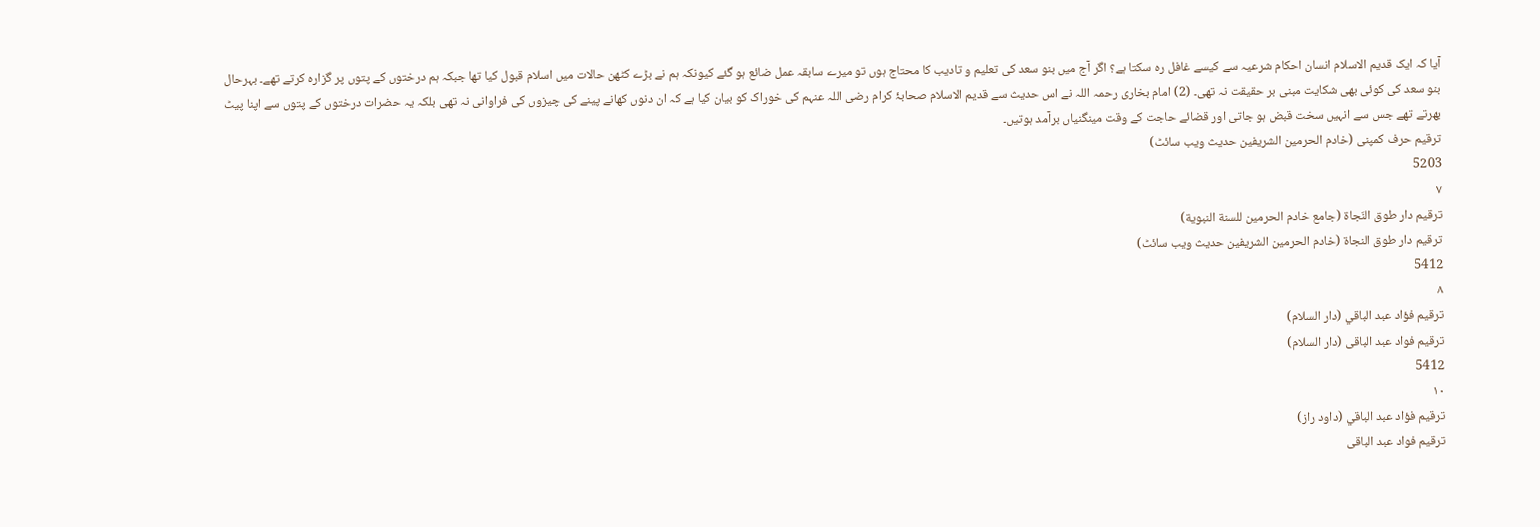آیا کہ ایک قدیم الاسلام انسان احکام شرعیہ سے کیسے غافل رہ سکتا ہے؟ اگر آج میں بنو سعد کی تعلیم و تادیب کا محتاج ہوں تو میرے سابقہ عمل ضائع ہو گئے کیونکہ ہم نے بڑے کٹھن حالات میں اسلام قبول کیا تھا جبکہ ہم درختوں کے پتوں پر گزارہ کرتے تھے۔ بہرحال بنو سعد کی کوئی بھی شکایت مبنی بر حقیقت نہ تھی۔ (2) امام بخاری رحمہ اللہ نے اس حدیث سے قدیم الاسلام صحابۂ کرام رضی اللہ عنہم کی خوراک کو بیان کیا ہے کہ ان دنوں کھانے پینے کی چیزوں کی فراوانی نہ تھی بلکہ یہ حضرات درختوں کے پتوں سے اپنا پیٹ بھرتے تھے جس سے انہیں سخت قبض ہو جاتی اور قضائے حاجت کے وقت مینگنیاں برآمد ہوتیں۔
ترقیم حرف کمپنی (خادم الحرمین الشریفین حدیث ویب سائٹ)
5203
٧
ترقيم دار طوق النّجاة (جامع خادم الحرمين للسنة النبوية)
ترقیم دار طوق النجاۃ (خادم الحرمین الشریفین حدیث ویب سائٹ)
5412
٨
ترقيم فؤاد عبد الباقي (دار السلام)
ترقیم فواد عبد الباقی (دار السلام)
5412
١٠
ترقيم فؤاد عبد الباقي (داود راز)
ترقیم فواد عبد الباقی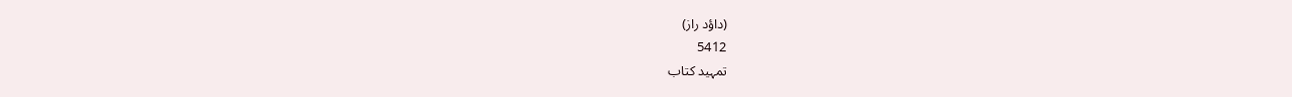(داؤد راز)
5412
تمہید کتاب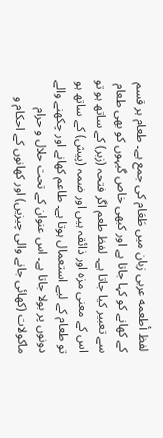لفظ أطعمه عربی زبان میں طَعَام کی جمع ہے۔ طعام ہر قسم کے کھانے کو کہا جاتا ہے اور کبھی خاص گیہوں کو بھی طعام سے تعبیر کیا جاتا ہے۔ لفظ طعم اگر فتحہ (زبر) کے ساتھ ہو تو اس کے معنی مزہ اور ذائقہ ہیں اور ضمہ (پیش) کے ساتھ ہو تو طعام کے لیے استعمال ہوتا ہے۔ طاعم کھانے اور چکھنے والے دونوں پر بولا جاتا ہے۔ اس عنوان کے تحت حلال و حرام ماکولات (کھائی جانے والی چیزیں) اور کھانوں کے احکام و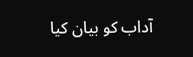آداب کو بیان کیا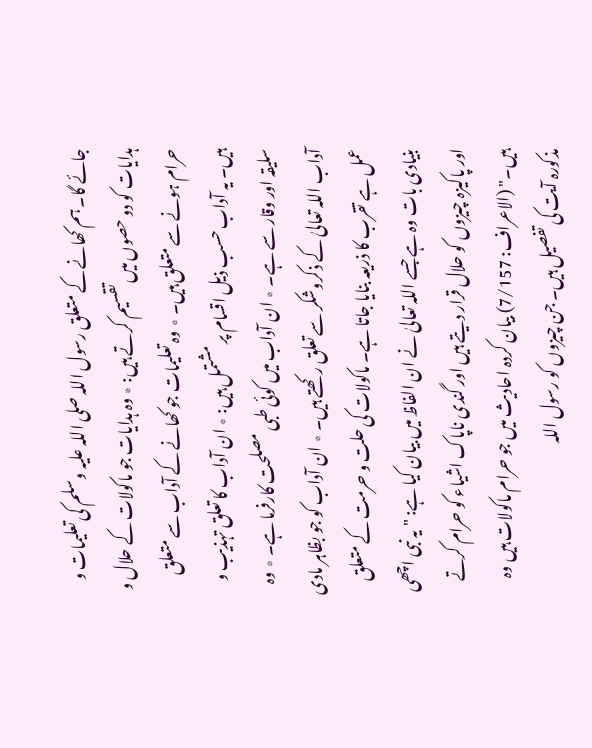جائے گا۔ ہم کھانے کے متعلق رسول اللہ صلی اللہ علیہ وسلم کی تعلیمات و ہدایات کو دو حصوں میں تقسیم کرتے ہیں: ٭ وہ ہدایات جو ماکولات کے حلال و حرام ہونے سے متعلق ہیں۔ ٭ وہ تعلیمات جو کھانے کے آداب سے متعلق ہیں۔ یہ آداب حسب ذیل اقسام پر مشتمل ہیں: ٭ ان آداب کا تعلق تہذیب و سلیقہ اور وقار سے ہے۔ ٭ ان آداب میں کوئی طبی مصلحت کارفرما ہے۔ ٭ وہ آداب اللہ تعالیٰ کے ذکروشکر سے تعلق رکھتے ہیں۔ ٭ ان آداب کو جو بظاہر مادی عمل ہے تقرب کا ذریعہ بنایا جاتا ہے۔ ماکولات کی حلت و حرمت کے متعلق بنیادی بات وہ ہے جسے اللہ تعالیٰ نے ان الفاظ میں بیان کیا ہے: "یہ نبی اچھی اور پاکیزہ چیزوں کو حلال قرار دیتے ہیں اور گندی ناپاک اشیاء کو حرام کرتے ہیں۔" (الاعراف: 7/157) بیان کردہ احادیث میں جو حرام ماکولات ہیں وہ مذکورہ آیت کی تفصیل ہیں۔ جن چیزوں کو رسول اللہ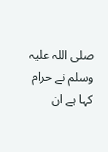صلی اللہ علیہ وسلم نے حرام کہا ہے ان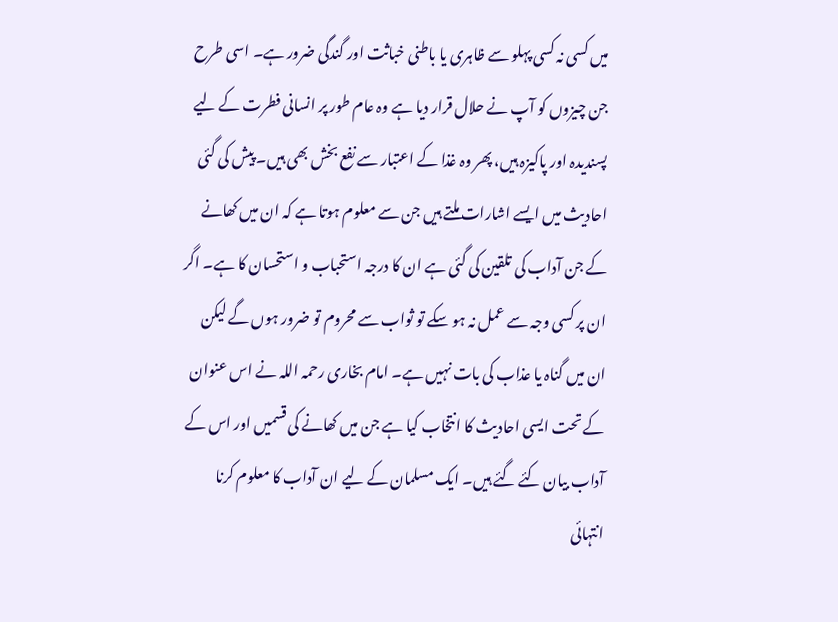میں کسی نہ کسی پہلو سے ظاہری یا باطنی خباثت اور گندگی ضرور ہے۔ اسی طرح جن چیزوں کو آپ نے حلال قرار دیا ہے وہ عام طور پر انسانی فطرت کے لیے پسندیدہ اور پاکیزہ ہیں، پھر وہ غذا کے اعتبار سے نفع بخش بھی ہیں۔ پیش کی گئی احادیث میں ایسے اشارات ملتے ہیں جن سے معلوم ہوتا ہے کہ ان میں کھانے کے جن آداب کی تلقین کی گئی ہے ان کا درجہ استحباب و استحسان کا ہے۔ اگر ان پر کسی وجہ سے عمل نہ ہو سکے تو ثواب سے محروم تو ضرور ہوں گے لیکن ان میں گناہ یا عذاب کی بات نہیں ہے۔ امام بخاری رحمہ اللہ نے اس عنوان کے تحت ایسی احادیث کا انتخاب کیا ہے جن میں کھانے کی قسمیں اور اس کے آداب بیان کئے گئے ہیں۔ ایک مسلمان کے لیے ان آداب کا معلوم کرنا انتہائی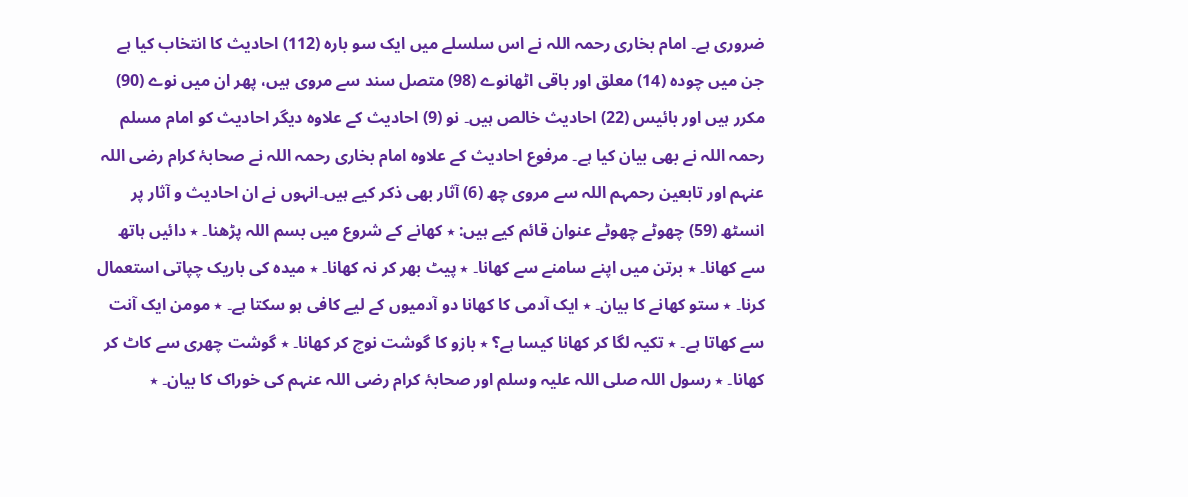ضروری ہے۔ امام بخاری رحمہ اللہ نے اس سلسلے میں ایک سو بارہ (112) احادیث کا انتخاب کیا ہے جن میں چودہ (14) معلق اور باقی اٹھانوے (98) متصل سند سے مروی ہیں، پھر ان میں نوے (90) مکرر ہیں اور بائیس (22) احادیث خالص ہیں۔ نو (9) احادیث کے علاوہ دیگر احادیث کو امام مسلم رحمہ اللہ نے بھی بیان کیا ہے۔ مرفوع احادیث کے علاوہ امام بخاری رحمہ اللہ نے صحابۂ کرام رضی اللہ عنہم اور تابعین رحمہم اللہ سے مروی چھ (6) آثار بھی ذکر کیے ہیں۔انہوں نے ان احادیث و آثار پر انسٹھ (59) چھوٹے چھوٹے عنوان قائم کیے ہیں: ٭ کھانے کے شروع میں بسم اللہ پڑھنا۔ ٭ دائیں ہاتھ سے کھانا۔ ٭ برتن میں اپنے سامنے سے کھانا۔ ٭ پیٹ بھر کر نہ کھانا۔ ٭ میدہ کی باریک چپاتی استعمال کرنا۔ ٭ ستو کھانے کا بیان۔ ٭ ایک آدمی کا کھانا دو آدمیوں کے لیے کافی ہو سکتا ہے۔ ٭ مومن ایک آنت سے کھاتا ہے۔ ٭ تکیہ لگا کر کھانا کیسا ہے؟ ٭ بازو کا گوشت نوچ کر کھانا۔ ٭ گوشت چھری سے کاٹ کر کھانا۔ ٭ رسول اللہ صلی اللہ علیہ وسلم اور صحابۂ کرام رضی اللہ عنہم کی خوراک کا بیان۔ ٭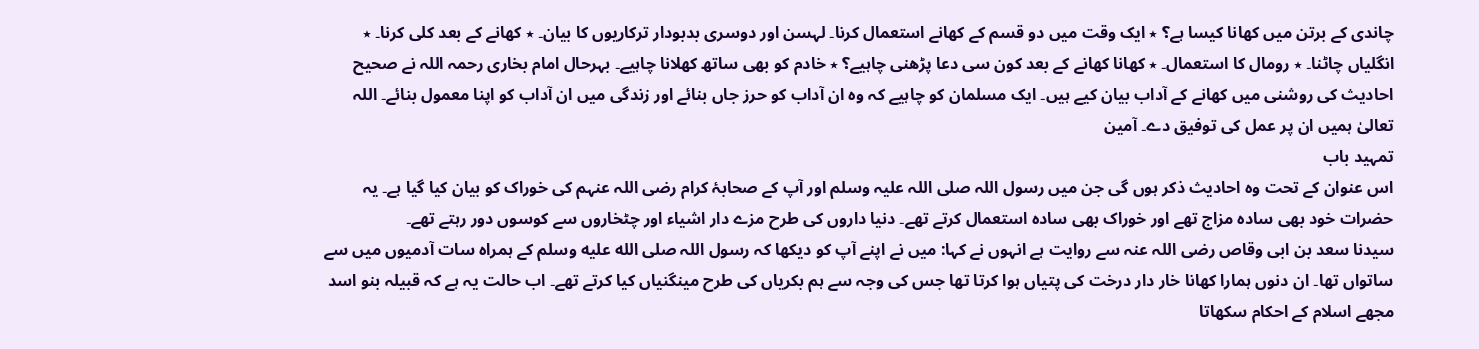چاندی کے برتن میں کھانا کیسا ہے؟ ٭ ایک وقت میں دو قسم کے کھانے استعمال کرنا۔ لہسن اور دوسری بدبودار ترکاریوں کا بیان۔ ٭ کھانے کے بعد کلی کرنا۔ ٭ انگلیاں چاٹنا۔ ٭ رومال کا استعمال۔ ٭ کھانا کھانے کے بعد کون سی دعا پڑھنی چاہیے؟ ٭ خادم کو بھی ساتھ کھلانا چاہیے۔ بہرحال امام بخاری رحمہ اللہ نے صحیح احادیث کی روشنی میں کھانے کے آداب بیان کیے ہیں۔ ایک مسلمان کو چاہیے کہ وہ ان آداب کو حرز جاں بنائے اور زندگی میں ان آداب کو اپنا معمول بنائے۔ اللہ تعالیٰ ہمیں ان پر عمل کی توفیق دے۔ آمین
تمہید باب
اس عنوان کے تحت وہ احادیث ذکر ہوں گی جن میں رسول اللہ صلی اللہ علیہ وسلم اور آپ کے صحابۂ کرام رضی اللہ عنہم کی خوراک کو بیان کیا گیا ہے۔ یہ حضرات خود بھی سادہ مزاج تھے اور خوراک بھی سادہ استعمال کرتے تھے۔ دنیا داروں کی طرح مزے دار اشیاء اور چٹخاروں سے کوسوں دور رہتے تھے۔
سیدنا سعد بن ابی وقاص رضی اللہ عنہ سے روایت ہے انہوں نے کہا: میں نے اپنے آپ کو دیکھا کہ رسول اللہ صلى الله عليه وسلم کے ہمراہ سات آدمیوں میں سے ساتواں تھا۔ ان دنوں ہمارا کھانا خار دار درخت کی پتیاں ہوا کرتا تھا جس کی وجہ سے ہم بکریاں کی طرح مینگنیاں کیا کرتے تھے۔ اب حالت یہ ہے کہ قبیلہ بنو اسد مجھے اسلام کے احکام سکھاتا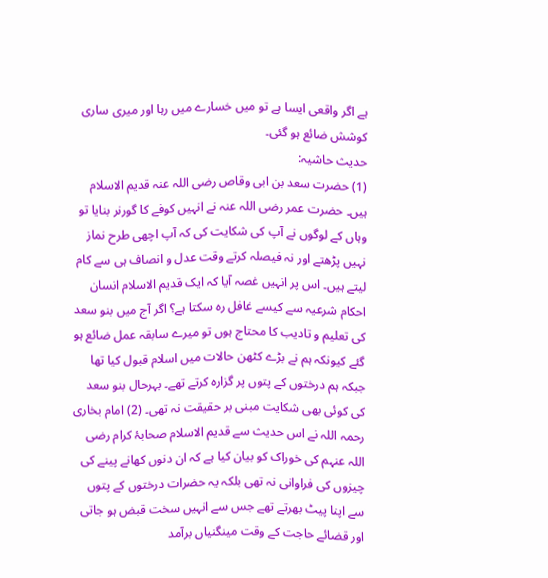ہے اگر واقعی ایسا ہے تو میں خسارے میں رہا اور میری ساری کوشش ضائع ہو گئی۔
حدیث حاشیہ:
(1) حضرت سعد بن ابی وقاص رضی اللہ عنہ قدیم الاسلام ہیں۔ حضرت عمر رضی اللہ عنہ نے انہیں کوفے کا گورنر بنایا تو وہاں کے لوگوں نے آپ کی شکایت کی کہ آپ اچھی طرح نماز نہیں پڑھتے اور نہ فیصلہ کرتے وقت عدل و انصاف ہی سے کام لیتے ہیں۔ اس پر انہیں غصہ آیا کہ ایک قدیم الاسلام انسان احکام شرعیہ سے کیسے غافل رہ سکتا ہے؟ اگر آج میں بنو سعد کی تعلیم و تادیب کا محتاج ہوں تو میرے سابقہ عمل ضائع ہو گئے کیونکہ ہم نے بڑے کٹھن حالات میں اسلام قبول کیا تھا جبکہ ہم درختوں کے پتوں پر گزارہ کرتے تھے۔ بہرحال بنو سعد کی کوئی بھی شکایت مبنی بر حقیقت نہ تھی۔ (2) امام بخاری رحمہ اللہ نے اس حدیث سے قدیم الاسلام صحابۂ کرام رضی اللہ عنہم کی خوراک کو بیان کیا ہے کہ ان دنوں کھانے پینے کی چیزوں کی فراوانی نہ تھی بلکہ یہ حضرات درختوں کے پتوں سے اپنا پیٹ بھرتے تھے جس سے انہیں سخت قبض ہو جاتی اور قضائے حاجت کے وقت مینگنیاں برآمد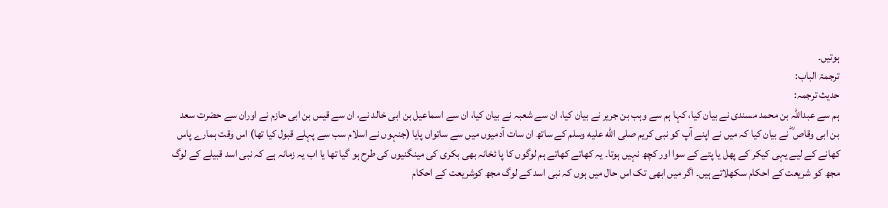ہوتیں۔
ترجمۃ الباب:
حدیث ترجمہ:
ہم سے عبداللہ بن محمد مسندی نے بیان کیا، کہا ہم سے وہب بن جریر نے بیان کیا، ان سے شعبہ نے بیان کیا، ان سے اسماعیل بن ابی خالد نے، ان سے قیس بن ابی حازم نے اوران سے حضرت سعد بن ابی وقاص ؓ نے بیان کیا کہ میں نے اپنے آپ کو نبی کریم صلى الله عليه وسلم کے ساتھ ان سات آدمیوں میں سے ساتواں پایا (جنہوں نے اسلام سب سے پہلے قبول کیا تھا) اس وقت ہمارے پاس کھانے کے لیے یہی کیکر کے پھل یا پتے کے سوا اور کچھ نہیں ہوتا۔ یہ کھاتے کھاتے ہم لوگوں کا پا ئخانہ بھی بکری کی مینگنیوں کی طرح ہو گیا تھا یا اب یہ زمانہ ہے کہ نبی اسد قبیلے کے لوگ مجھ کو شریعت کے احکام سکھلاتے ہیں۔ اگر میں ابھی تک اس حال میں ہوں کہ نبی اسد کے لوگ مجھ کوشریعت کے احکام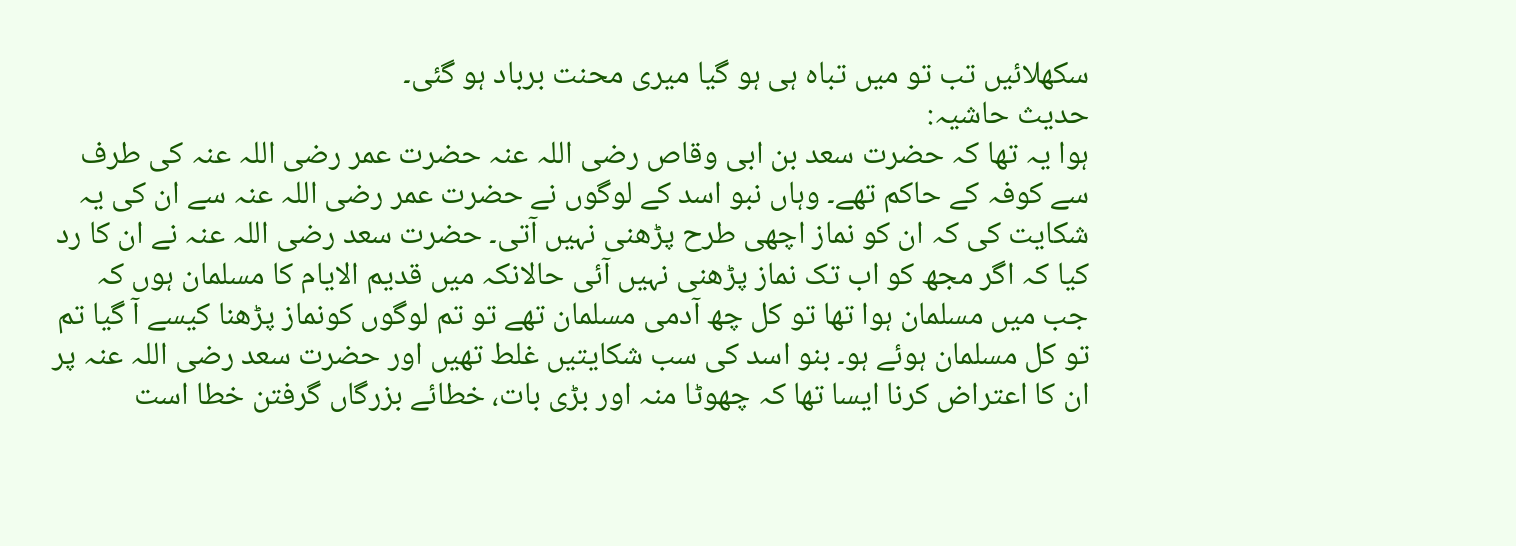سکھلائیں تب تو میں تباہ ہی ہو گیا میری محنت برباد ہو گئی۔
حدیث حاشیہ:
ہوا یہ تھا کہ حضرت سعد بن ابی وقاص رضی اللہ عنہ حضرت عمر رضی اللہ عنہ کی طرف سے کوفہ کے حاکم تھے۔ وہاں نبو اسد کے لوگوں نے حضرت عمر رضی اللہ عنہ سے ان کی یہ شکایت کی کہ ان کو نماز اچھی طرح پڑھنی نہیں آتی۔ حضرت سعد رضی اللہ عنہ نے ان کا رد کیا کہ اگر مجھ کو اب تک نماز پڑھنی نہیں آئی حالانکہ میں قدیم الایام کا مسلمان ہوں کہ جب میں مسلمان ہوا تھا تو کل چھ آدمی مسلمان تھے تو تم لوگوں کونماز پڑھنا کیسے آ گیا تم تو کل مسلمان ہوئے ہو۔ بنو اسد کی سب شکایتیں غلط تھیں اور حضرت سعد رضی اللہ عنہ پر ان کا اعتراض کرنا ایسا تھا کہ چھوٹا منہ اور بڑی بات، خطائے بزرگاں گرفتن خطا است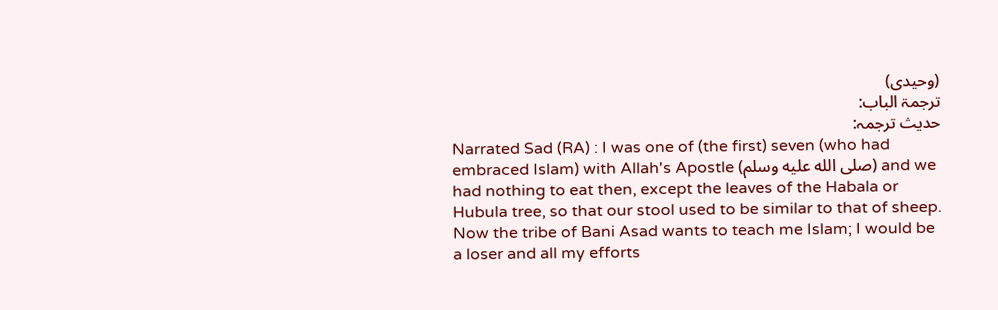(وحیدی)
ترجمۃ الباب:
حدیث ترجمہ:
Narrated Sad (RA) : I was one of (the first) seven (who had embraced Islam) with Allah's Apostle (صلى الله عليه وسلم) and we had nothing to eat then, except the leaves of the Habala or Hubula tree, so that our stool used to be similar to that of sheep. Now the tribe of Bani Asad wants to teach me Islam; I would be a loser and all my efforts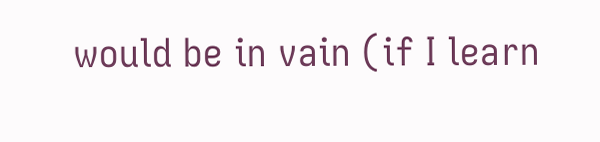would be in vain (if I learn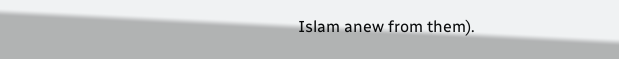Islam anew from them).